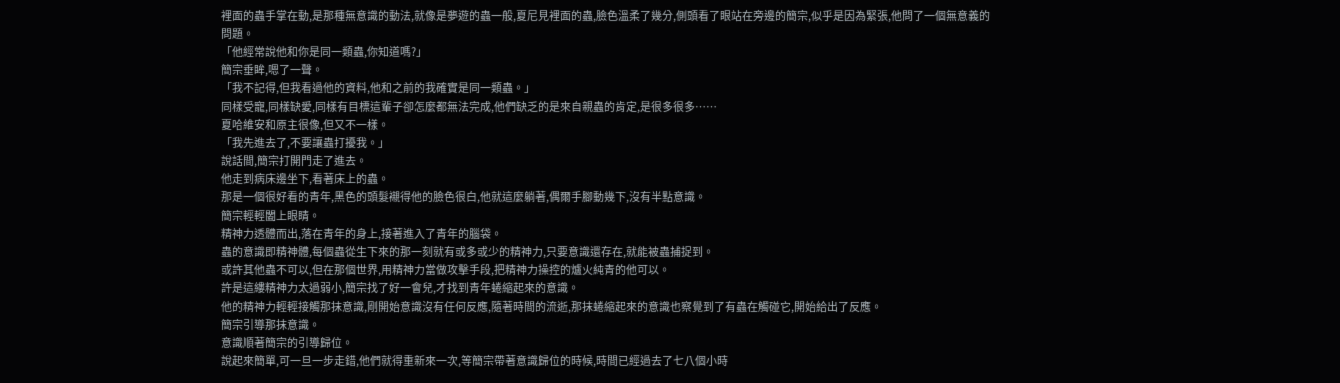裡面的蟲手掌在動,是那種無意識的動法,就像是夢遊的蟲一般,夏尼見裡面的蟲,臉色溫柔了幾分,側頭看了眼站在旁邊的簡宗,似乎是因為緊張,他問了一個無意義的問題。
「他經常說他和你是同一類蟲,你知道嗎?」
簡宗垂眸,嗯了一聲。
「我不記得,但我看過他的資料,他和之前的我確實是同一類蟲。」
同樣受寵,同樣缺愛,同樣有目標這輩子卻怎麼都無法完成,他們缺乏的是來自親蟲的肯定,是很多很多……
夏哈維安和原主很像,但又不一樣。
「我先進去了,不要讓蟲打擾我。」
說話間,簡宗打開門走了進去。
他走到病床邊坐下,看著床上的蟲。
那是一個很好看的青年,黑色的頭髮襯得他的臉色很白,他就這麼躺著,偶爾手腳動幾下,沒有半點意識。
簡宗輕輕闔上眼睛。
精神力透體而出,落在青年的身上,接著進入了青年的腦袋。
蟲的意識即精神體,每個蟲從生下來的那一刻就有或多或少的精神力,只要意識還存在,就能被蟲捕捉到。
或許其他蟲不可以,但在那個世界,用精神力當做攻擊手段,把精神力操控的爐火純青的他可以。
許是這縷精神力太過弱小,簡宗找了好一會兒,才找到青年蜷縮起來的意識。
他的精神力輕輕接觸那抹意識,剛開始意識沒有任何反應,隨著時間的流逝,那抹蜷縮起來的意識也察覺到了有蟲在觸碰它,開始給出了反應。
簡宗引導那抹意識。
意識順著簡宗的引導歸位。
說起來簡單,可一旦一步走錯,他們就得重新來一次,等簡宗帶著意識歸位的時候,時間已經過去了七八個小時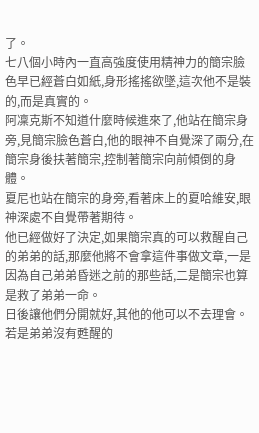了。
七八個小時內一直高強度使用精神力的簡宗臉色早已經蒼白如紙,身形搖搖欲墜,這次他不是裝的,而是真實的。
阿凜克斯不知道什麼時候進來了,他站在簡宗身旁,見簡宗臉色蒼白,他的眼神不自覺深了兩分,在簡宗身後扶著簡宗,控制著簡宗向前傾倒的身體。
夏尼也站在簡宗的身旁,看著床上的夏哈維安,眼神深處不自覺帶著期待。
他已經做好了決定,如果簡宗真的可以救醒自己的弟弟的話,那麼他將不會拿這件事做文章,一是因為自己弟弟昏迷之前的那些話,二是簡宗也算是救了弟弟一命。
日後讓他們分開就好,其他的他可以不去理會。
若是弟弟沒有甦醒的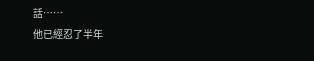話……
他已經忍了半年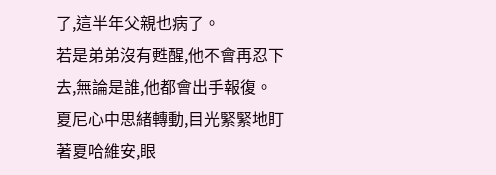了,這半年父親也病了。
若是弟弟沒有甦醒,他不會再忍下去,無論是誰,他都會出手報復。
夏尼心中思緒轉動,目光緊緊地盯著夏哈維安,眼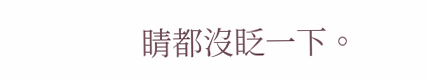睛都沒眨一下。